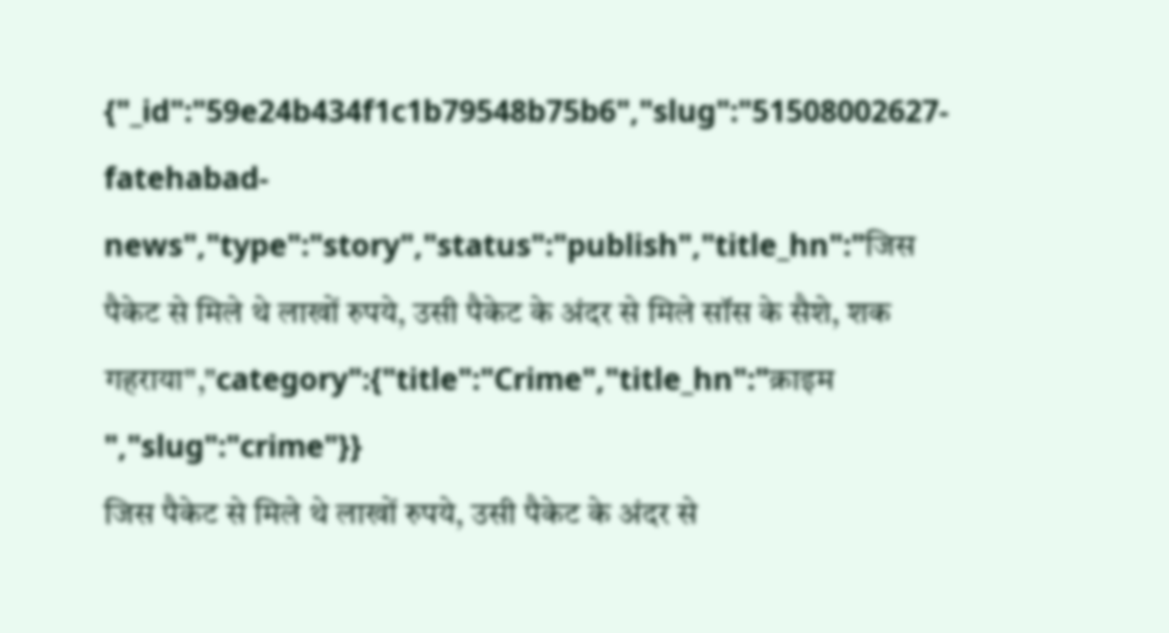{"_id":"59e24b434f1c1b79548b75b6","slug":"51508002627-fatehabad-news","type":"story","status":"publish","title_hn":"जिस पैकेट से मिले थे लाखों रुपये, उसी पैकेट के अंदर से मिले सॉस के सैशे, शक गहराया","category":{"title":"Crime","title_hn":"क्राइम ","slug":"crime"}}
जिस पैकेट से मिले थे लाखों रुपये, उसी पैकेट के अंदर से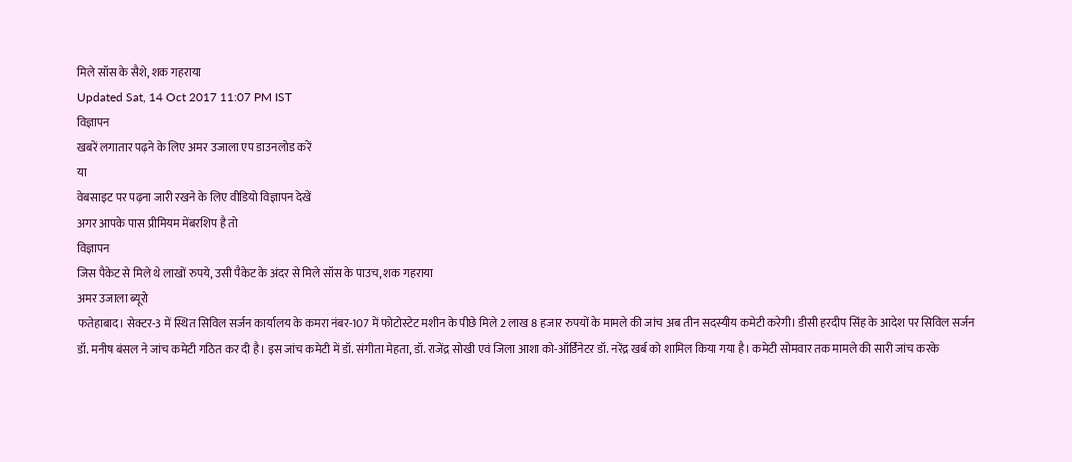मिले सॉस के सैशे, शक गहराया
Updated Sat, 14 Oct 2017 11:07 PM IST
विज्ञापन
खबरें लगातार पढ़ने के लिए अमर उजाला एप डाउनलोड करें
या
वेबसाइट पर पढ़ना जारी रखने के लिए वीडियो विज्ञापन देखें
अगर आपके पास प्रीमियम मेंबरशिप है तो
विज्ञापन
जिस पैकेट से मिले थे लाखों रुपये, उसी पैकेट के अंदर से मिले सॉस के पाउच, शक गहराया
अमर उजाला ब्यूरो
फतेहाबाद। सेक्टर-3 में स्थित सिविल सर्जन कार्यालय के कमरा नंबर-107 में फोटोस्टेट मशीन के पीछे मिले 2 लाख 8 हजार रुपयों के मामले की जांच अब तीन सदस्यीय कमेटी करेगी। डीसी हरदीप सिंह के आदेश पर सिविल सर्जन डॉ. मनीष बंसल ने जांच कमेटी गठित कर दी है। इस जांच कमेटी में डॉ. संगीता मेहता, डॉ. राजेंद्र सोखी एवं जिला आशा को-ऑर्डिनेटर डॉ. नरेंद्र खर्ब को शामिल किया गया है। कमेटी सोमवार तक मामले की सारी जांच करके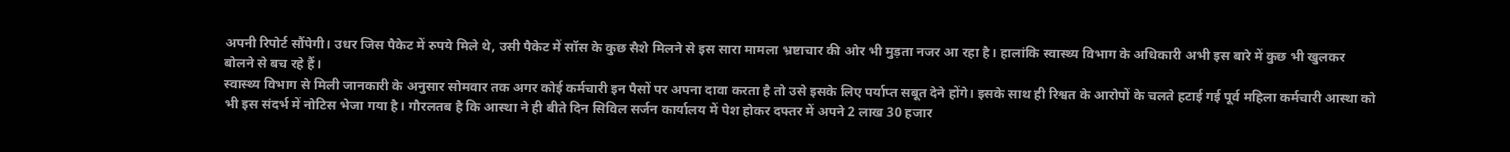अपनी रिपोर्ट सौंपेगी। उधर जिस पैकेट में रुपये मिले थे, उसी पैकेट में सॉस के कुछ सैशे मिलने से इस सारा मामला भ्रष्टाचार की ओर भी मुड़ता नजर आ रहा है। हालांकि स्वास्थ्य विभाग के अधिकारी अभी इस बारे में कुछ भी खुलकर बोलने से बच रहे हैं।
स्वास्थ्य विभाग से मिली जानकारी के अनुसार सोमवार तक अगर कोई कर्मचारी इन पैसों पर अपना दावा करता है तो उसे इसके लिए पर्याप्त सबूत देने होंगे। इसके साथ ही रिश्वत के आरोपों के चलते हटाई गई पूर्व महिला कर्मचारी आस्था को भी इस संदर्भ में नोटिस भेजा गया है। गौरलतब है कि आस्था ने ही बीते दिन सिविल सर्जन कार्यालय में पेश होकर दफ्तर में अपने 2 लाख 30 हजार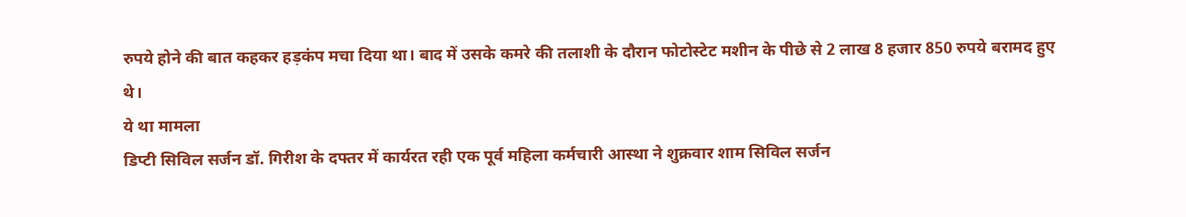रुपये होने की बात कहकर हड़कंप मचा दिया था। बाद में उसके कमरे की तलाशी के दौरान फोटोस्टेट मशीन के पीछे से 2 लाख 8 हजार 850 रुपये बरामद हुए थे।
ये था मामला
डिप्टी सिविल सर्जन डॉ. गिरीश के दफ्तर में कार्यरत रही एक पूर्व महिला कर्मचारी आस्था ने शुक्रवार शाम सिविल सर्जन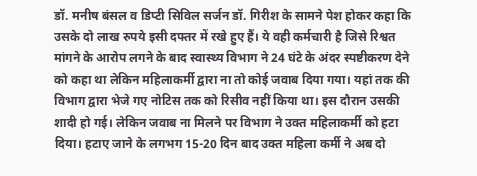डॉ. मनीष बंसल व डिप्टी सिविल सर्जन डॉ. गिरीश के सामने पेश होकर कहा कि उसके दो लाख रुपये इसी दफ्तर में रखे हुए हैं। ये वही कर्मचारी है जिसे रिश्वत मांगने के आरोप लगने के बाद स्वास्थ्य विभाग ने 24 घंटे के अंदर स्पष्टीकरण देने को कहा था लेकिन महिलाकर्मी द्वारा ना तो कोई जवाब दिया गया। यहां तक की विभाग द्वारा भेजे गए नोटिस तक को रिसीव नहीं किया था। इस दौरान उसकी शादी हो गई। लेकिन जवाब ना मिलने पर विभाग ने उक्त महिलाकर्मी को हटा दिया। हटाए जाने के लगभग 15-20 दिन बाद उक्त महिला कर्मी ने अब दो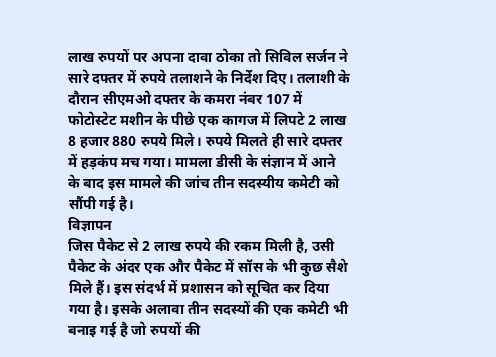लाख रुपयों पर अपना दावा ठोका तो सिविल सर्जन ने सारे दफ्तर में रुपये तलाशने के निर्देश दिए। तलाशी के दौरान सीएमओ दफ्तर के कमरा नंबर 107 में फोटोस्टेट मशीन के पीछे एक कागज में लिपटे 2 लाख 8 हजार 880 रुपये मिले। रुपये मिलते ही सारे दफ्तर में हड़कंप मच गया। मामला डीसी के संज्ञान में आने के बाद इस मामले की जांच तीन सदस्यीय कमेटी को सौंपी गई है।
विज्ञापन
जिस पैकेट से 2 लाख रुपये की रकम मिली है, उसी पैकेट के अंदर एक और पैकेट में सॉस के भी कुछ सैशे मिले हैं। इस संदर्भ में प्रशासन को सूचित कर दिया गया है। इसके अलावा तीन सदस्यों की एक कमेटी भी बनाइ गई है जो रुपयों की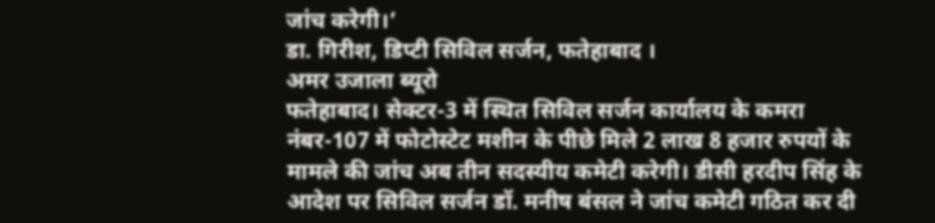जांच करेगी।’
डा. गिरीश, डिप्टी सिविल सर्जन, फतेहाबाद ।
अमर उजाला ब्यूरो
फतेहाबाद। सेक्टर-3 में स्थित सिविल सर्जन कार्यालय के कमरा नंबर-107 में फोटोस्टेट मशीन के पीछे मिले 2 लाख 8 हजार रुपयों के मामले की जांच अब तीन सदस्यीय कमेटी करेगी। डीसी हरदीप सिंह के आदेश पर सिविल सर्जन डॉ. मनीष बंसल ने जांच कमेटी गठित कर दी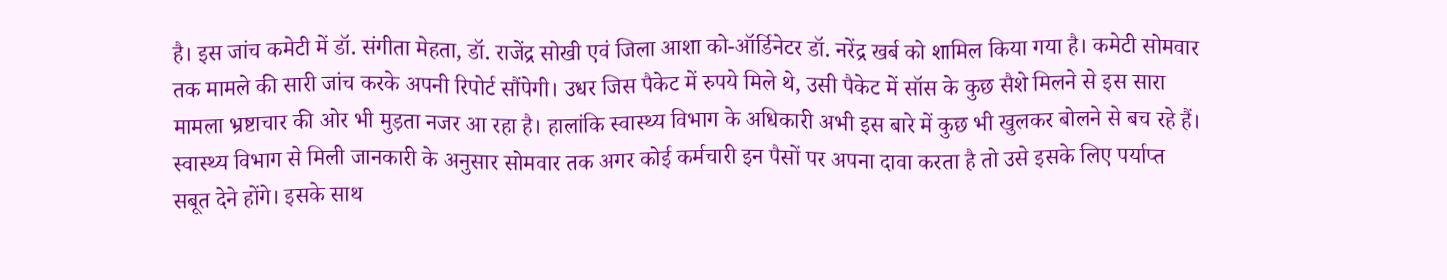है। इस जांच कमेटी में डॉ. संगीता मेहता, डॉ. राजेंद्र सोखी एवं जिला आशा को-ऑर्डिनेटर डॉ. नरेंद्र खर्ब को शामिल किया गया है। कमेटी सोमवार तक मामले की सारी जांच करके अपनी रिपोर्ट सौंपेगी। उधर जिस पैकेट में रुपये मिले थे, उसी पैकेट में सॉस के कुछ सैशे मिलने से इस सारा मामला भ्रष्टाचार की ओर भी मुड़ता नजर आ रहा है। हालांकि स्वास्थ्य विभाग के अधिकारी अभी इस बारे में कुछ भी खुलकर बोलने से बच रहे हैं।
स्वास्थ्य विभाग से मिली जानकारी के अनुसार सोमवार तक अगर कोई कर्मचारी इन पैसों पर अपना दावा करता है तो उसे इसके लिए पर्याप्त सबूत देने होंगे। इसके साथ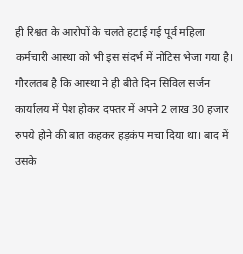ही रिश्वत के आरोपों के चलते हटाई गई पूर्व महिला कर्मचारी आस्था को भी इस संदर्भ में नोटिस भेजा गया है। गौरलतब है कि आस्था ने ही बीते दिन सिविल सर्जन कार्यालय में पेश होकर दफ्तर में अपने 2 लाख 30 हजार रुपये होने की बात कहकर हड़कंप मचा दिया था। बाद में उसके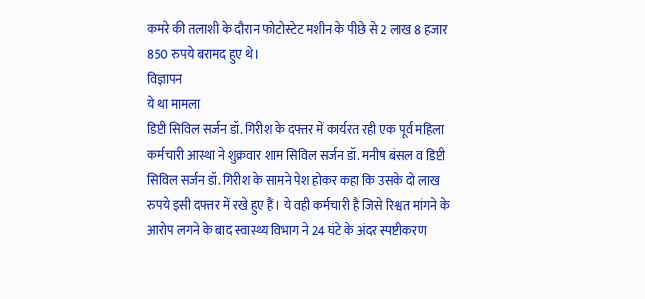कमरे की तलाशी के दौरान फोटोस्टेट मशीन के पीछे से 2 लाख 8 हजार 850 रुपये बरामद हुए थे।
विज्ञापन
ये था मामला
डिप्टी सिविल सर्जन डॉ. गिरीश के दफ्तर में कार्यरत रही एक पूर्व महिला कर्मचारी आस्था ने शुक्रवार शाम सिविल सर्जन डॉ. मनीष बंसल व डिप्टी सिविल सर्जन डॉ. गिरीश के सामने पेश होकर कहा कि उसके दो लाख रुपये इसी दफ्तर में रखे हुए हैं। ये वही कर्मचारी है जिसे रिश्वत मांगने के आरोप लगने के बाद स्वास्थ्य विभाग ने 24 घंटे के अंदर स्पष्टीकरण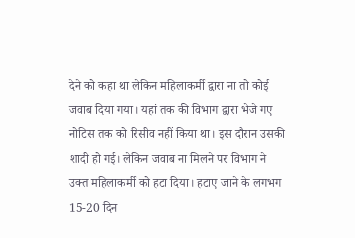देने को कहा था लेकिन महिलाकर्मी द्वारा ना तो कोई जवाब दिया गया। यहां तक की विभाग द्वारा भेजे गए नोटिस तक को रिसीव नहीं किया था। इस दौरान उसकी शादी हो गई। लेकिन जवाब ना मिलने पर विभाग ने उक्त महिलाकर्मी को हटा दिया। हटाए जाने के लगभग 15-20 दिन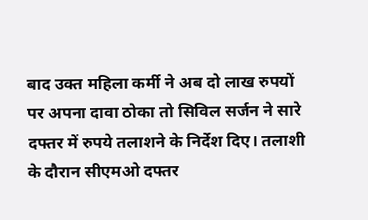बाद उक्त महिला कर्मी ने अब दो लाख रुपयों पर अपना दावा ठोका तो सिविल सर्जन ने सारे दफ्तर में रुपये तलाशने के निर्देश दिए। तलाशी के दौरान सीएमओ दफ्तर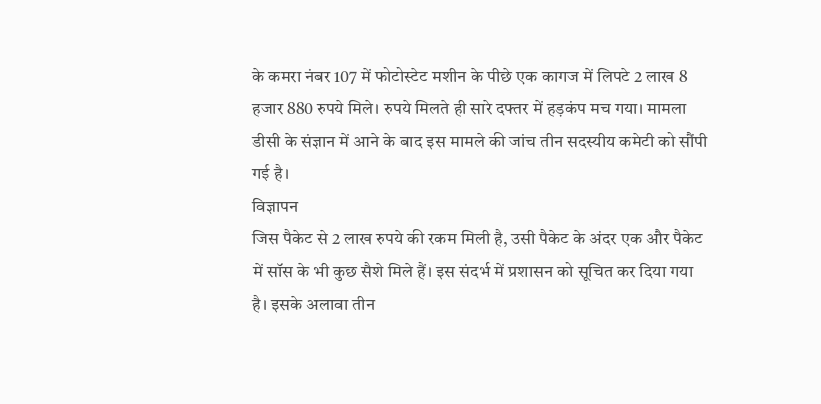के कमरा नंबर 107 में फोटोस्टेट मशीन के पीछे एक कागज में लिपटे 2 लाख 8 हजार 880 रुपये मिले। रुपये मिलते ही सारे दफ्तर में हड़कंप मच गया। मामला डीसी के संज्ञान में आने के बाद इस मामले की जांच तीन सदस्यीय कमेटी को सौंपी गई है।
विज्ञापन
जिस पैकेट से 2 लाख रुपये की रकम मिली है, उसी पैकेट के अंदर एक और पैकेट में सॉस के भी कुछ सैशे मिले हैं। इस संदर्भ में प्रशासन को सूचित कर दिया गया है। इसके अलावा तीन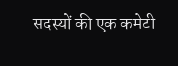सदस्यों की एक कमेटी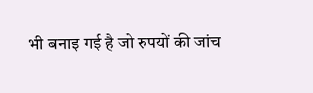भी बनाइ गई है जो रुपयों की जांच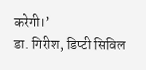करेगी।’
डा. गिरीश, डिप्टी सिविल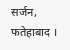सर्जन, फतेहाबाद ।